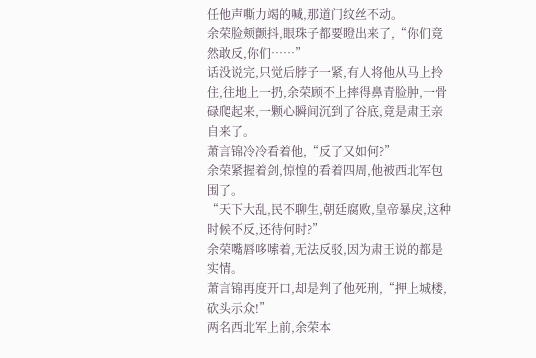任他声嘶力竭的喊,那道门纹丝不动。
余荣脸颊颤抖,眼珠子都要瞪出来了,“你们竟然敢反,你们……”
话没说完,只觉后脖子一紧,有人将他从马上拎住,往地上一扔,余荣顾不上摔得鼻青脸肿,一骨碌爬起来,一颗心瞬间沉到了谷底,竟是肃王亲自来了。
萧言锦冷冷看着他,“反了又如何?”
余荣紧握着剑,惊惶的看着四周,他被西北军包围了。
“天下大乱,民不聊生,朝廷腐败,皇帝暴戾,这种时候不反,还待何时?”
余荣嘴唇哆嗦着,无法反驳,因为肃王说的都是实情。
萧言锦再度开口,却是判了他死刑,“押上城楼,砍头示众!”
两名西北军上前,余荣本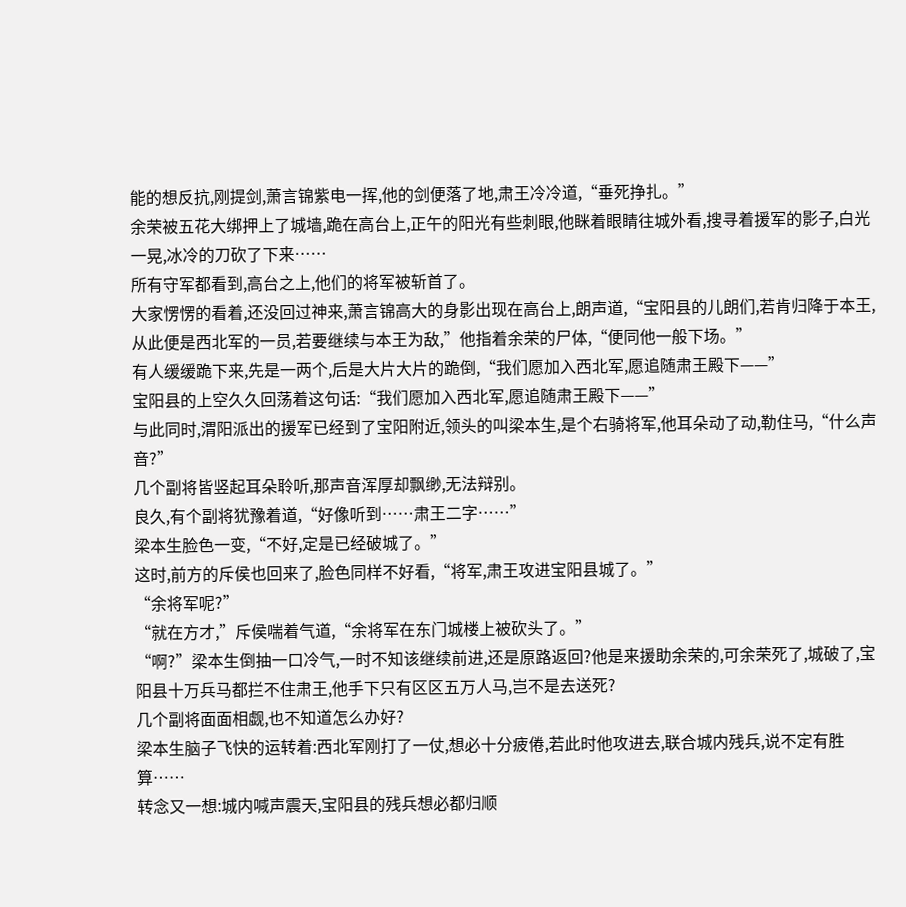能的想反抗,刚提剑,萧言锦紫电一挥,他的剑便落了地,肃王冷冷道,“垂死挣扎。”
余荣被五花大绑押上了城墙,跪在高台上,正午的阳光有些刺眼,他眯着眼睛往城外看,搜寻着援军的影子,白光一晃,冰冷的刀砍了下来……
所有守军都看到,高台之上,他们的将军被斩首了。
大家愣愣的看着,还没回过神来,萧言锦高大的身影出现在高台上,朗声道,“宝阳县的儿朗们,若肯归降于本王,从此便是西北军的一员,若要继续与本王为敌,”他指着余荣的尸体,“便同他一般下场。”
有人缓缓跪下来,先是一两个,后是大片大片的跪倒,“我们愿加入西北军,愿追随肃王殿下——”
宝阳县的上空久久回荡着这句话:“我们愿加入西北军,愿追随肃王殿下——”
与此同时,渭阳派出的援军已经到了宝阳附近,领头的叫梁本生,是个右骑将军,他耳朵动了动,勒住马,“什么声音?”
几个副将皆竖起耳朵聆听,那声音浑厚却飘缈,无法辩别。
良久,有个副将犹豫着道,“好像听到……肃王二字……”
梁本生脸色一变,“不好,定是已经破城了。”
这时,前方的斥侯也回来了,脸色同样不好看,“将军,肃王攻进宝阳县城了。”
“余将军呢?”
“就在方才,”斥侯喘着气道,“余将军在东门城楼上被砍头了。”
“啊?”梁本生倒抽一口冷气,一时不知该继续前进,还是原路返回?他是来援助余荣的,可余荣死了,城破了,宝阳县十万兵马都拦不住肃王,他手下只有区区五万人马,岂不是去送死?
几个副将面面相觑,也不知道怎么办好?
梁本生脑子飞快的运转着:西北军刚打了一仗,想必十分疲倦,若此时他攻进去,联合城内残兵,说不定有胜算……
转念又一想:城内喊声震天,宝阳县的残兵想必都归顺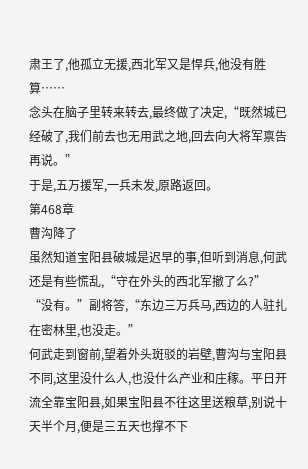肃王了,他孤立无援,西北军又是悍兵,他没有胜算……
念头在脑子里转来转去,最终做了决定,“既然城已经破了,我们前去也无用武之地,回去向大将军禀告再说。”
于是,五万援军,一兵未发,原路返回。
第468章
曹沟降了
虽然知道宝阳县破城是迟早的事,但听到消息,何武还是有些慌乱,“守在外头的西北军撤了么?”
“没有。”副将答,“东边三万兵马,西边的人驻扎在密林里,也没走。”
何武走到窗前,望着外头斑驳的岩壁,曹沟与宝阳县不同,这里没什么人,也没什么产业和庄稼。平日开流全靠宝阳县,如果宝阳县不往这里送粮草,别说十天半个月,便是三五天也撑不下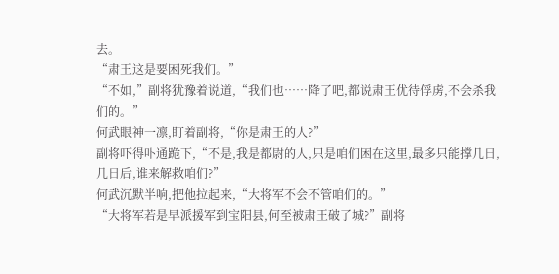去。
“肃王这是要困死我们。”
“不如,”副将犹豫着说道,“我们也……降了吧,都说肃王优待俘虏,不会杀我们的。”
何武眼神一凛,盯着副将,“你是肃王的人?”
副将吓得卟通跪下,“不是,我是都尉的人,只是咱们困在这里,最多只能撑几日,几日后,谁来解救咱们?”
何武沉默半响,把他拉起来,“大将军不会不管咱们的。”
“大将军若是早派援军到宝阳县,何至被肃王破了城?”副将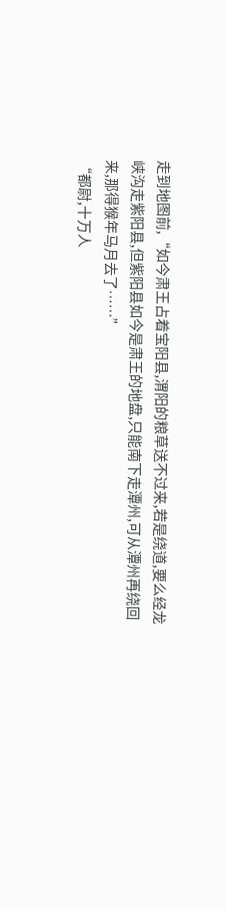走到地图前,“如今肃王占着宝阳县,渭阳的粮草送不过来,若是绕道,要么经龙峡沟走紫阳县,但紫阳县如今是肃王的地盘,只能南下走潭州,可从潭州再绕回来,那得猴年马月去了……”
“都尉,十万人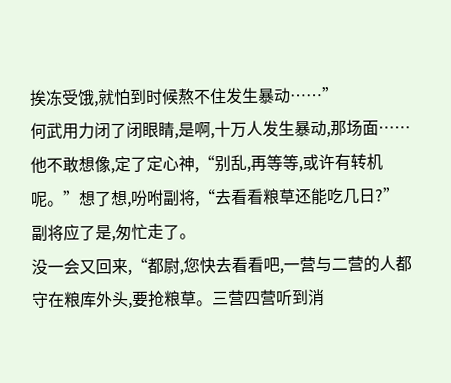挨冻受饿,就怕到时候熬不住发生暴动……”
何武用力闭了闭眼睛,是啊,十万人发生暴动,那场面……
他不敢想像,定了定心神,“别乱,再等等,或许有转机呢。”想了想,吩咐副将,“去看看粮草还能吃几日?”
副将应了是,匆忙走了。
没一会又回来,“都尉,您快去看看吧,一营与二营的人都守在粮库外头,要抢粮草。三营四营听到消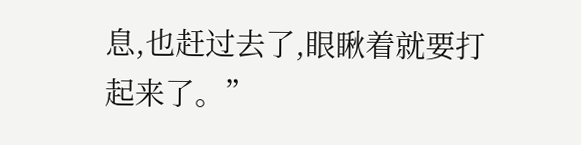息,也赶过去了,眼瞅着就要打起来了。”